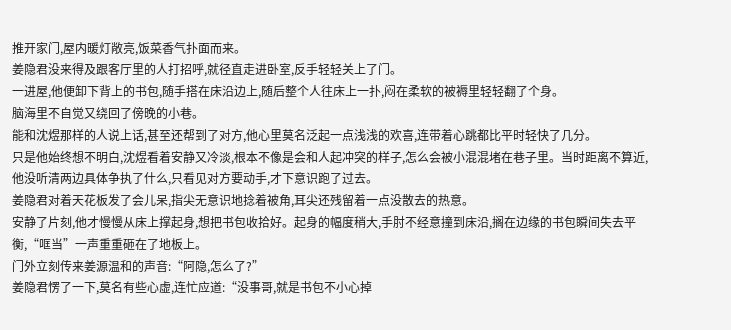推开家门,屋内暖灯敞亮,饭菜香气扑面而来。
姜隐君没来得及跟客厅里的人打招呼,就径直走进卧室,反手轻轻关上了门。
一进屋,他便卸下背上的书包,随手搭在床沿边上,随后整个人往床上一扑,闷在柔软的被褥里轻轻翻了个身。
脑海里不自觉又绕回了傍晚的小巷。
能和沈煜那样的人说上话,甚至还帮到了对方,他心里莫名泛起一点浅浅的欢喜,连带着心跳都比平时轻快了几分。
只是他始终想不明白,沈煜看着安静又冷淡,根本不像是会和人起冲突的样子,怎么会被小混混堵在巷子里。当时距离不算近,他没听清两边具体争执了什么,只看见对方要动手,才下意识跑了过去。
姜隐君对着天花板发了会儿呆,指尖无意识地捻着被角,耳尖还残留着一点没散去的热意。
安静了片刻,他才慢慢从床上撑起身,想把书包收拾好。起身的幅度稍大,手肘不经意撞到床沿,搁在边缘的书包瞬间失去平衡,“哐当”一声重重砸在了地板上。
门外立刻传来姜源温和的声音:“阿隐,怎么了?”
姜隐君愣了一下,莫名有些心虚,连忙应道:“没事哥,就是书包不小心掉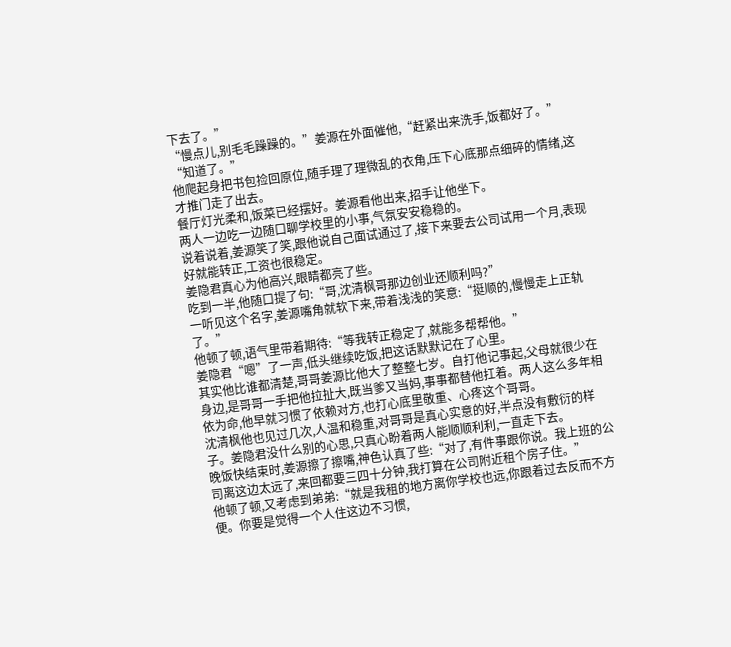下去了。”
“慢点儿,别毛毛躁躁的。”姜源在外面催他,“赶紧出来洗手,饭都好了。”
“知道了。”
他爬起身把书包捡回原位,随手理了理微乱的衣角,压下心底那点细碎的情绪,这才推门走了出去。
餐厅灯光柔和,饭菜已经摆好。姜源看他出来,招手让他坐下。
两人一边吃一边随口聊学校里的小事,气氛安安稳稳的。
说着说着,姜源笑了笑,跟他说自己面试通过了,接下来要去公司试用一个月,表现好就能转正,工资也很稳定。
姜隐君真心为他高兴,眼睛都亮了些。
吃到一半,他随口提了句:“哥,沈清枫哥那边创业还顺利吗?”
一听见这个名字,姜源嘴角就软下来,带着浅浅的笑意:“挺顺的,慢慢走上正轨了。”
他顿了顿,语气里带着期待:“等我转正稳定了,就能多帮帮他。”
姜隐君“嗯”了一声,低头继续吃饭,把这话默默记在了心里。
其实他比谁都清楚,哥哥姜源比他大了整整七岁。自打他记事起,父母就很少在身边,是哥哥一手把他拉扯大,既当爹又当妈,事事都替他扛着。两人这么多年相依为命,他早就习惯了依赖对方,也打心底里敬重、心疼这个哥哥。
沈清枫他也见过几次,人温和稳重,对哥哥是真心实意的好,半点没有敷衍的样子。姜隐君没什么别的心思,只真心盼着两人能顺顺利利,一直走下去。
晚饭快结束时,姜源擦了擦嘴,神色认真了些:“对了,有件事跟你说。我上班的公司离这边太远了,来回都要三四十分钟,我打算在公司附近租个房子住。”
他顿了顿,又考虑到弟弟:“就是我租的地方离你学校也远,你跟着过去反而不方便。你要是觉得一个人住这边不习惯,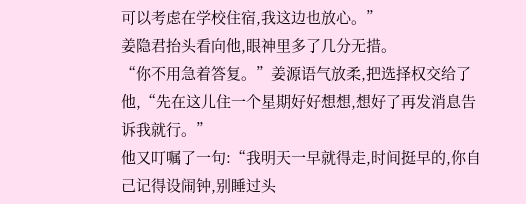可以考虑在学校住宿,我这边也放心。”
姜隐君抬头看向他,眼神里多了几分无措。
“你不用急着答复。”姜源语气放柔,把选择权交给了他,“先在这儿住一个星期好好想想,想好了再发消息告诉我就行。”
他又叮嘱了一句:“我明天一早就得走,时间挺早的,你自己记得设闹钟,别睡过头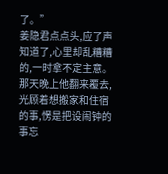了。”
姜隐君点点头,应了声知道了,心里却乱糟糟的,一时拿不定主意。
那天晚上他翻来覆去,光顾着想搬家和住宿的事,愣是把设闹钟的事忘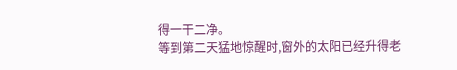得一干二净。
等到第二天猛地惊醒时,窗外的太阳已经升得老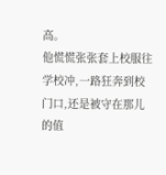高。
他慌慌张张套上校服往学校冲,一路狂奔到校门口,还是被守在那儿的值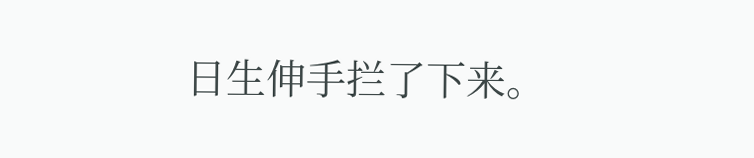日生伸手拦了下来。